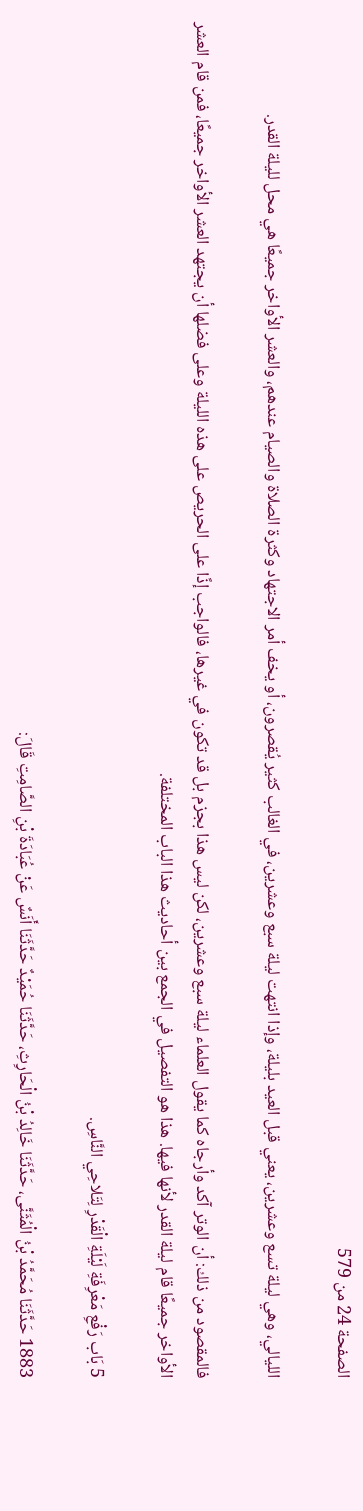الصفحة 24 من 579

الليالي، وهي ليلة تسع وعشرين، يعني قبل العيد بليلة، وإذا انتهت ليلة سبع وعشرين، في الغالب كثير يُقصرون، أو يخف أمر الاجتهاد وكثرة الصلاة والصيام عندهم، والعشر الأواخر جميعًا هي محل لليلة القدر.

فالمقصود من ذلك: أن الوتر آكد وأرجاه كما يقول العلماء ليلة سبع وعشرين، لكن ليس هذا بجزم بل قد تكون في غيرها، فالواجب إذًا على الحريص على هذه الليلة وعلى فضلها أن يجتهد العشر الأواخر جميعًا، فمن قام العشر الأواخر جميعًا قام ليلة القدر لأنها فيها. هذا هو التفصيل في الجمع بين أحاديث هذا الباب المختلفة.

5 بَاب رَفْعِ مَعْرِفَةِ لَيْلَةِ الْقَدْرِ لِتَلاحِي النَّاسِ.

1883 حَدَّثَنَا مُحَمَّدُ بْنُ الْمُثَنَّى، حَدَّثَنَا خَالِدُ بْنُ الْحَارِثِ، حَدَّثَنَا حُمَيْدٌ حَدَّثَنَا أَنَسٌ عَنْ عُبَادَةَ بْنِ الصَّامِتِ قَالَ: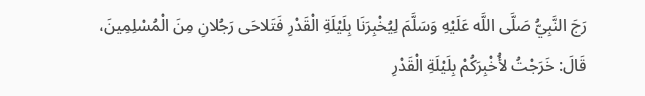رَجَ النَّبِيُّ صَلَّى اللَّه عَلَيْهِ وَسَلَّمَ لِيُخْبِرَنَا بِلَيْلَةِ الْقَدْرِ فَتَلاحَى رَجُلانِ مِنَ الْمُسْلِمِينَ، قَالَ: خَرَجْتُ لأُخْبِرَكُمْ بِلَيْلَةِ الْقَدْرِ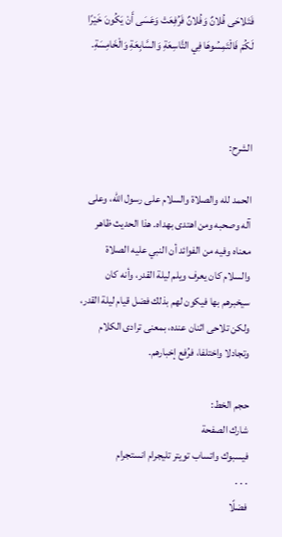فَتَلاحَى فُلانٌ وَفُلانٌ فَرُفِعَتْ وَعَسَى أَنْ يَكُونَ خَيْرًا لَكُمْ فَالْتَمِسُوهَا فِي التَّاسِعَةِ وَالسَّابِعَةِ وَالْخَامِسَةِ.



الشرح:

الحمد لله والصلاة والسلام على رسول الله، وعلى آله وصحبه ومن اهتدى بهداه. هذا الحديث ظاهر معناه وفيه من الفوائد أن النبي عليه الصلاة والسلام كان يعرف ويلم ليلة القدر، وأنه كان سيخبرهم بها فيكون لهم بذلك فضل قيام ليلة القدر، ولكن تلاحى اثنان عنده، بمعنى ترادى الكلام وتجادلا واختلفا، فرُفع إخبارهم.

حجم الخط:
شارك الصفحة
فيسبوك واتساب تويتر تليجرام انستجرام
. . .
فضلًا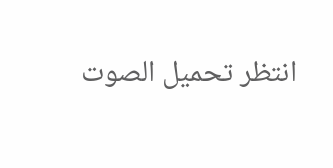انتظر تحميل الصوت